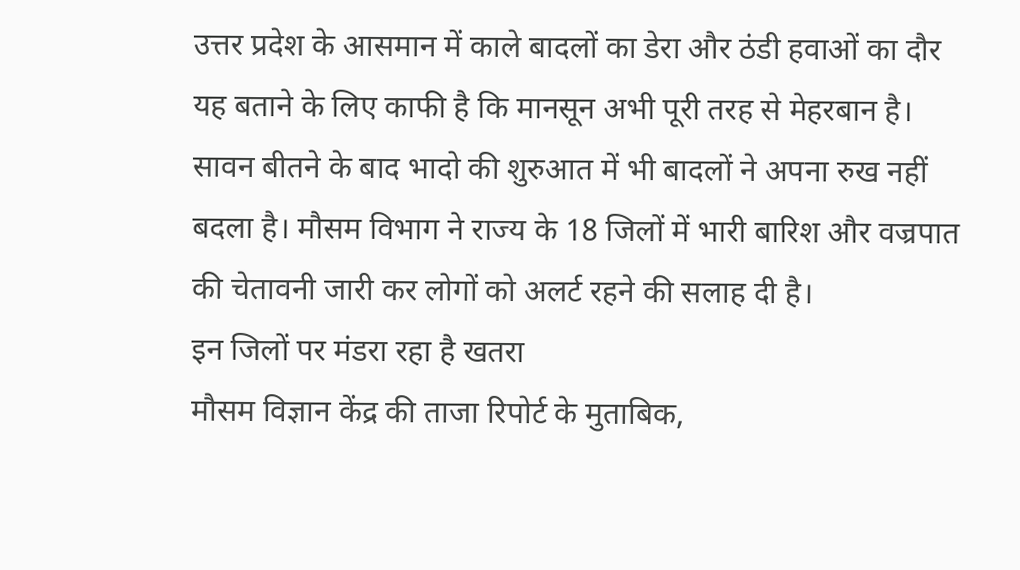उत्तर प्रदेश के आसमान में काले बादलों का डेरा और ठंडी हवाओं का दौर यह बताने के लिए काफी है कि मानसून अभी पूरी तरह से मेहरबान है। सावन बीतने के बाद भादो की शुरुआत में भी बादलों ने अपना रुख नहीं बदला है। मौसम विभाग ने राज्य के 18 जिलों में भारी बारिश और वज्रपात की चेतावनी जारी कर लोगों को अलर्ट रहने की सलाह दी है।
इन जिलों पर मंडरा रहा है खतरा
मौसम विज्ञान केंद्र की ताजा रिपोर्ट के मुताबिक,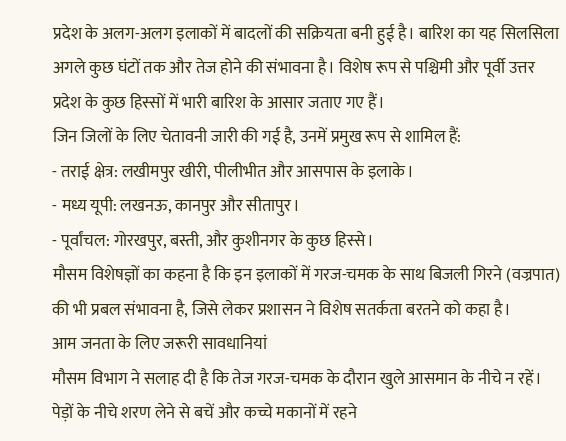प्रदेश के अलग-अलग इलाकों में बादलों की सक्रियता बनी हुई है। बारिश का यह सिलसिला अगले कुछ घंटों तक और तेज होने की संभावना है। विशेष रूप से पश्चिमी और पूर्वी उत्तर प्रदेश के कुछ हिस्सों में भारी बारिश के आसार जताए गए हैं।
जिन जिलों के लिए चेतावनी जारी की गई है, उनमें प्रमुख रूप से शामिल हैं:
- तराई क्षेत्र: लखीमपुर खीरी, पीलीभीत और आसपास के इलाके।
- मध्य यूपी: लखनऊ, कानपुर और सीतापुर।
- पूर्वांचल: गोरखपुर, बस्ती, और कुशीनगर के कुछ हिस्से।
मौसम विशेषज्ञों का कहना है कि इन इलाकों में गरज-चमक के साथ बिजली गिरने (वज्रपात) की भी प्रबल संभावना है, जिसे लेकर प्रशासन ने विशेष सतर्कता बरतने को कहा है।
आम जनता के लिए जरूरी सावधानियां
मौसम विभाग ने सलाह दी है कि तेज गरज-चमक के दौरान खुले आसमान के नीचे न रहें। पेड़ों के नीचे शरण लेने से बचें और कच्चे मकानों में रहने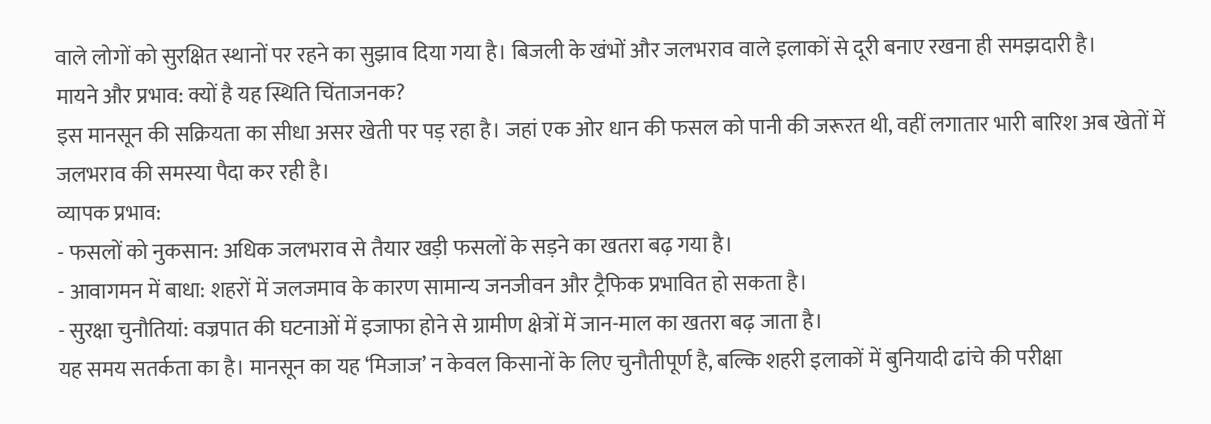वाले लोगों को सुरक्षित स्थानों पर रहने का सुझाव दिया गया है। बिजली के खंभों और जलभराव वाले इलाकों से दूरी बनाए रखना ही समझदारी है।
मायने और प्रभाव: क्यों है यह स्थिति चिंताजनक?
इस मानसून की सक्रियता का सीधा असर खेती पर पड़ रहा है। जहां एक ओर धान की फसल को पानी की जरूरत थी, वहीं लगातार भारी बारिश अब खेतों में जलभराव की समस्या पैदा कर रही है।
व्यापक प्रभाव:
- फसलों को नुकसान: अधिक जलभराव से तैयार खड़ी फसलों के सड़ने का खतरा बढ़ गया है।
- आवागमन में बाधा: शहरों में जलजमाव के कारण सामान्य जनजीवन और ट्रैफिक प्रभावित हो सकता है।
- सुरक्षा चुनौतियां: वज्रपात की घटनाओं में इजाफा होने से ग्रामीण क्षेत्रों में जान-माल का खतरा बढ़ जाता है।
यह समय सतर्कता का है। मानसून का यह ‘मिजाज’ न केवल किसानों के लिए चुनौतीपूर्ण है, बल्कि शहरी इलाकों में बुनियादी ढांचे की परीक्षा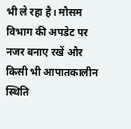भी ले रहा है। मौसम विभाग की अपडेट पर नजर बनाए रखें और किसी भी आपातकालीन स्थिति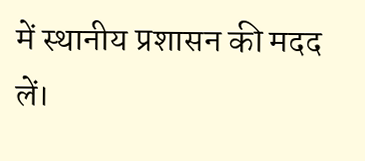में स्थानीय प्रशासन की मदद लें।